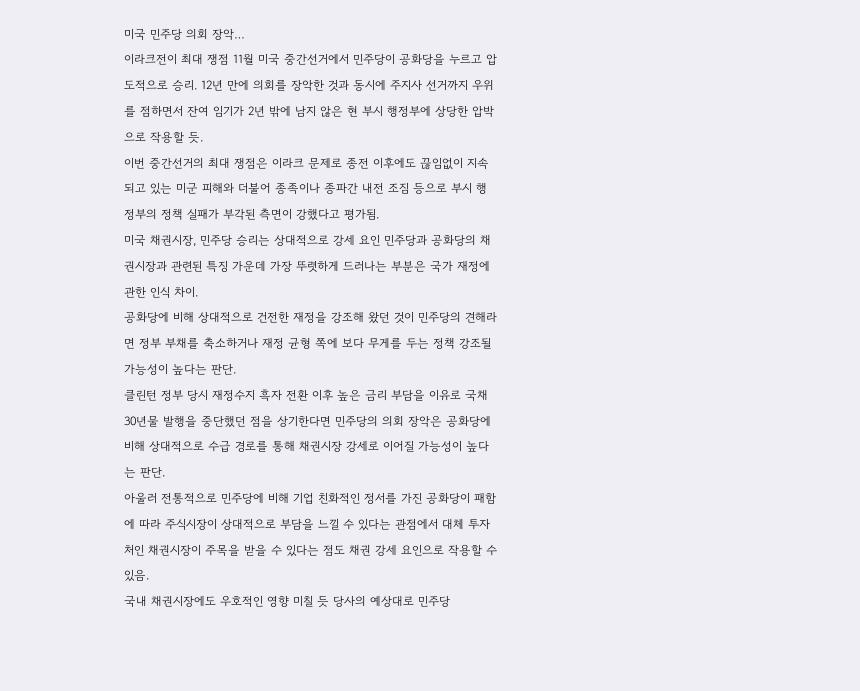미국 민주당 의회 장악…
이라크전이 최대 쟁점 11월 미국 중간선거에서 민주당이 공화당을 누르고 압도적으로 승리. 12년 만에 의회를 장악한 것과 동시에 주지사 선거까지 우위를 점하면서 잔여 임기가 2년 밖에 남지 않은 현 부시 행정부에 상당한 압박으로 작용할 듯.
이번 중간선거의 최대 쟁점은 이라크 문제로 종전 이후에도 끊임없이 지속되고 있는 미군 피해와 더불어 종족이나 종파간 내전 조짐 등으로 부시 행정부의 정책 실패가 부각된 측면이 강했다고 평가됨.
미국 채권시장, 민주당 승리는 상대적으로 강세 요인 민주당과 공화당의 채권시장과 관련된 특징 가운데 가장 뚜렷하게 드러나는 부분은 국가 재정에 관한 인식 차이.
공화당에 비해 상대적으로 건전한 재정을 강조해 왔던 것이 민주당의 견해라면 정부 부채를 축소하거나 재정 균형 쪽에 보다 무게를 두는 정책 강조될 가능성이 높다는 판단.
클린턴 정부 당시 재정수지 흑자 전환 이후 높은 금리 부담을 이유로 국채 30년물 발행을 중단했던 점을 상기한다면 민주당의 의회 장악은 공화당에 비해 상대적으로 수급 경로를 통해 채권시장 강세로 이어질 가능성이 높다는 판단.
아울러 전통적으로 민주당에 비해 기업 친화적인 정서를 가진 공화당이 패함에 따라 주식시장이 상대적으로 부담을 느낄 수 있다는 관점에서 대체 투자처인 채권시장이 주목을 받을 수 있다는 점도 채권 강세 요인으로 작용할 수 있음.
국내 채권시장에도 우호적인 영향 미칠 듯 당사의 예상대로 민주당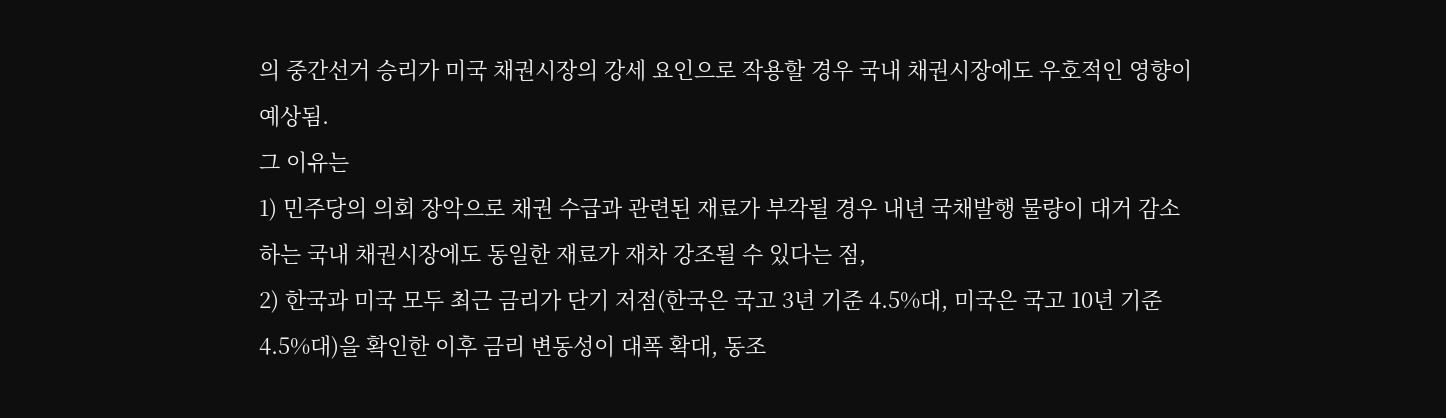의 중간선거 승리가 미국 채권시장의 강세 요인으로 작용할 경우 국내 채권시장에도 우호적인 영향이 예상됨.
그 이유는
1) 민주당의 의회 장악으로 채권 수급과 관련된 재료가 부각될 경우 내년 국채발행 물량이 대거 감소하는 국내 채권시장에도 동일한 재료가 재차 강조될 수 있다는 점,
2) 한국과 미국 모두 최근 금리가 단기 저점(한국은 국고 3년 기준 4.5%대, 미국은 국고 10년 기준4.5%대)을 확인한 이후 금리 변동성이 대폭 확대, 동조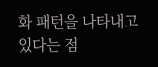화 패턴을 나타내고 있다는 점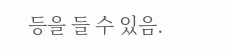등을 들 수 있음.